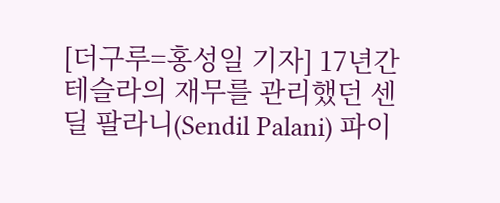[더구루=홍성일 기자] 17년간 테슬라의 재무를 관리했던 센딜 팔라니(Sendil Palani) 파이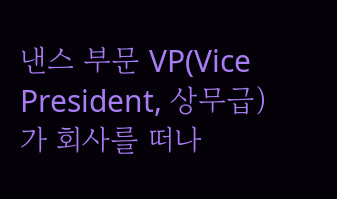낸스 부문 VP(Vice President, 상무급)가 회사를 떠나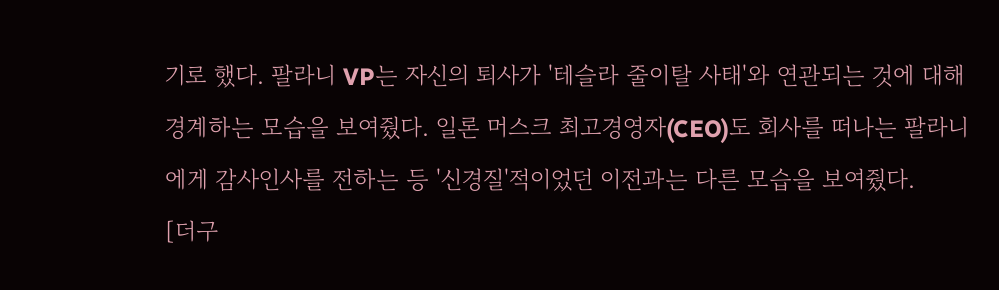기로 했다. 팔라니 VP는 자신의 퇴사가 '테슬라 줄이탈 사태'와 연관되는 것에 대해 경계하는 모습을 보여줬다. 일론 머스크 최고경영자(CEO)도 회사를 떠나는 팔라니에게 감사인사를 전하는 등 '신경질'적이었던 이전과는 다른 모습을 보여줬다.
[더구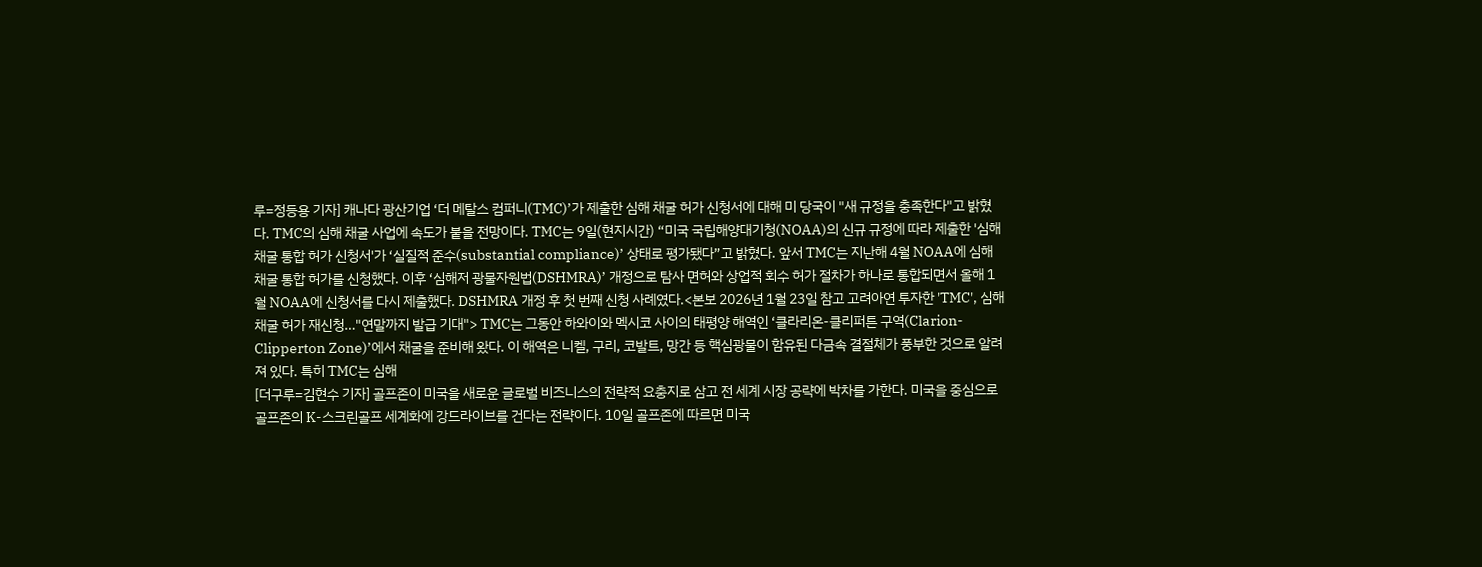루=정등용 기자] 캐나다 광산기업 ‘더 메탈스 컴퍼니(TMC)’가 제출한 심해 채굴 허가 신청서에 대해 미 당국이 "새 규정을 충족한다"고 밝혔다. TMC의 심해 채굴 사업에 속도가 붙을 전망이다. TMC는 9일(현지시간) “미국 국립해양대기청(NOAA)의 신규 규정에 따라 제출한 '심해 채굴 통합 허가 신청서'가 ‘실질적 준수(substantial compliance)’ 상태로 평가됐다”고 밝혔다. 앞서 TMC는 지난해 4월 NOAA에 심해 채굴 통합 허가를 신청했다. 이후 ‘심해저 광물자원법(DSHMRA)’ 개정으로 탐사 면허와 상업적 회수 허가 절차가 하나로 통합되면서 올해 1월 NOAA에 신청서를 다시 제출했다. DSHMRA 개정 후 첫 번째 신청 사례였다.<본보 2026년 1월 23일 참고 고려아연 투자한 'TMC', 심해채굴 허가 재신청…"연말까지 발급 기대"> TMC는 그동안 하와이와 멕시코 사이의 태평양 해역인 ‘클라리온-클리퍼튼 구역(Clarion-Clipperton Zone)’에서 채굴을 준비해 왔다. 이 해역은 니켈, 구리, 코발트, 망간 등 핵심광물이 함유된 다금속 결절체가 풍부한 것으로 알려져 있다. 특히 TMC는 심해
[더구루=김현수 기자] 골프존이 미국을 새로운 글로벌 비즈니스의 전략적 요충지로 삼고 전 세계 시장 공략에 박차를 가한다. 미국을 중심으로 골프존의 K-스크린골프 세계화에 강드라이브를 건다는 전략이다. 10일 골프존에 따르면 미국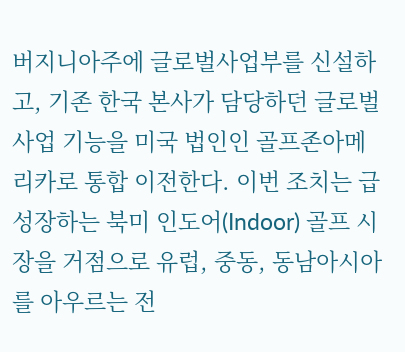버지니아주에 글로벌사업부를 신설하고, 기존 한국 본사가 담당하던 글로벌 사업 기능을 미국 법인인 골프존아메리카로 통합 이전한다. 이번 조치는 급성장하는 북미 인도어(Indoor) 골프 시장을 거점으로 유럽, 중동, 동남아시아를 아우르는 전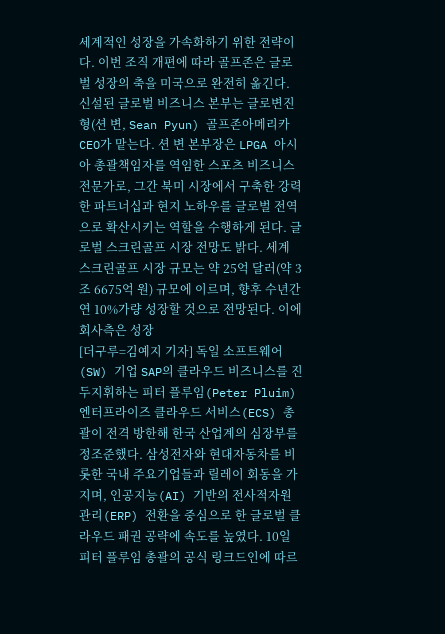세계적인 성장을 가속화하기 위한 전략이다. 이번 조직 개편에 따라 골프존은 글로벌 성장의 축을 미국으로 완전히 옮긴다. 신설된 글로벌 비즈니스 본부는 글로변진형(션 변, Sean Pyun) 골프존아메리카 CEO가 맡는다. 션 변 본부장은 LPGA 아시아 총괄책임자를 역임한 스포츠 비즈니스 전문가로, 그간 북미 시장에서 구축한 강력한 파트너십과 현지 노하우를 글로벌 전역으로 확산시키는 역할을 수행하게 된다. 글로벌 스크린골프 시장 전망도 밝다. 세계 스크린골프 시장 규모는 약 25억 달러(약 3조 6675억 원) 규모에 이르며, 향후 수년간 연 10%가량 성장할 것으로 전망된다. 이에 회사측은 성장
[더구루=김예지 기자] 독일 소프트웨어(SW) 기업 SAP의 클라우드 비즈니스를 진두지휘하는 피터 플루임(Peter Pluim) 엔터프라이즈 클라우드 서비스(ECS) 총괄이 전격 방한해 한국 산업계의 심장부를 정조준했다. 삼성전자와 현대자동차를 비롯한 국내 주요기업들과 릴레이 회동을 가지며, 인공지능(AI) 기반의 전사적자원관리(ERP) 전환을 중심으로 한 글로벌 클라우드 패권 공략에 속도를 높였다. 10일 피터 플루임 총괄의 공식 링크드인에 따르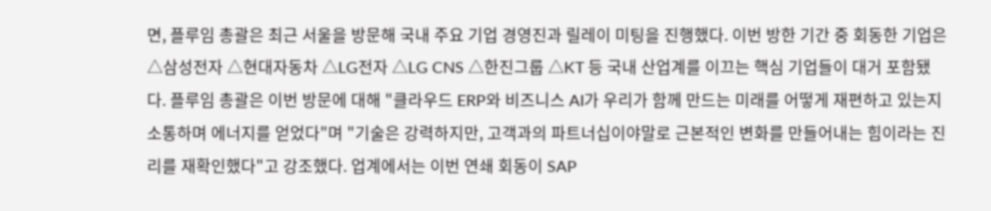면, 플루임 총괄은 최근 서울을 방문해 국내 주요 기업 경영진과 릴레이 미팅을 진행했다. 이번 방한 기간 중 회동한 기업은 △삼성전자 △현대자동차 △LG전자 △LG CNS △한진그룹 △KT 등 국내 산업계를 이끄는 핵심 기업들이 대거 포함됐다. 플루임 총괄은 이번 방문에 대해 "클라우드 ERP와 비즈니스 AI가 우리가 함께 만드는 미래를 어떻게 재편하고 있는지 소통하며 에너지를 얻었다"며 "기술은 강력하지만, 고객과의 파트너십이야말로 근본적인 변화를 만들어내는 힘이라는 진리를 재확인했다"고 강조했다. 업계에서는 이번 연쇄 회동이 SAP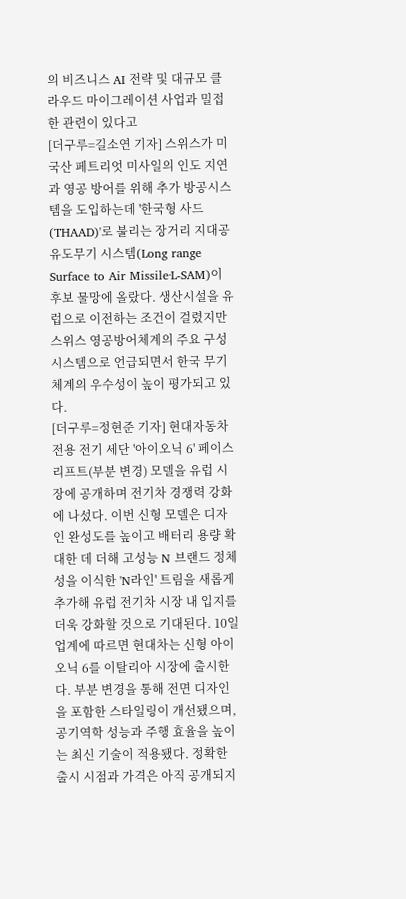의 비즈니스 AI 전략 및 대규모 클라우드 마이그레이션 사업과 밀접한 관련이 있다고
[더구루=길소연 기자] 스위스가 미국산 페트리엇 미사일의 인도 지연과 영공 방어를 위해 추가 방공시스템을 도입하는데 '한국형 사드(THAAD)'로 불리는 장거리 지대공 유도무기 시스템(Long range Surface to Air Missile·L-SAM)이 후보 물망에 올랐다. 생산시설을 유럽으로 이전하는 조건이 걸렸지만 스위스 영공방어체계의 주요 구성 시스템으로 언급되면서 한국 무기체계의 우수성이 높이 평가되고 있다.
[더구루=정현준 기자] 현대자동차 전용 전기 세단 '아이오닉 6' 페이스리프트(부분 변경) 모델을 유럽 시장에 공개하며 전기차 경쟁력 강화에 나섰다. 이번 신형 모델은 디자인 완성도를 높이고 배터리 용량 확대한 데 더해 고성능 N 브랜드 정체성을 이식한 'N라인' 트림을 새롭게 추가해 유럽 전기차 시장 내 입지를 더욱 강화할 것으로 기대된다. 10일 업계에 따르면 현대차는 신형 아이오닉 6를 이탈리아 시장에 출시한다. 부분 변경을 통해 전면 디자인을 포함한 스타일링이 개선됐으며, 공기역학 성능과 주행 효율을 높이는 최신 기술이 적용됐다. 정확한 출시 시점과 가격은 아직 공개되지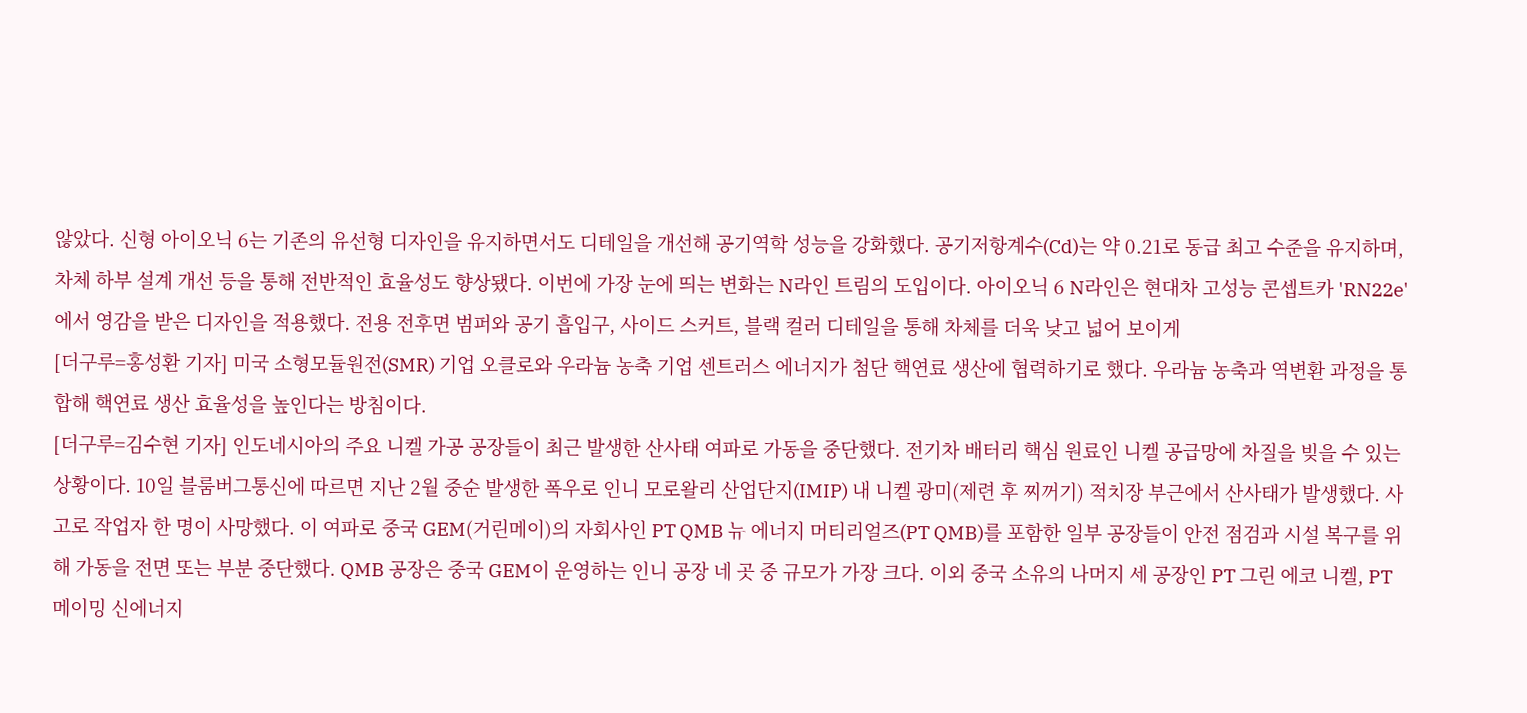않았다. 신형 아이오닉 6는 기존의 유선형 디자인을 유지하면서도 디테일을 개선해 공기역학 성능을 강화했다. 공기저항계수(Cd)는 약 0.21로 동급 최고 수준을 유지하며, 차체 하부 설계 개선 등을 통해 전반적인 효율성도 향상됐다. 이번에 가장 눈에 띄는 변화는 N라인 트림의 도입이다. 아이오닉 6 N라인은 현대차 고성능 콘셉트카 'RN22e'에서 영감을 받은 디자인을 적용했다. 전용 전후면 범퍼와 공기 흡입구, 사이드 스커트, 블랙 컬러 디테일을 통해 차체를 더욱 낮고 넓어 보이게
[더구루=홍성환 기자] 미국 소형모듈원전(SMR) 기업 오클로와 우라늄 농축 기업 센트러스 에너지가 첨단 핵연료 생산에 협력하기로 했다. 우라늄 농축과 역변환 과정을 통합해 핵연료 생산 효율성을 높인다는 방침이다.
[더구루=김수현 기자] 인도네시아의 주요 니켈 가공 공장들이 최근 발생한 산사태 여파로 가동을 중단했다. 전기차 배터리 핵심 원료인 니켈 공급망에 차질을 빚을 수 있는 상황이다. 10일 블룸버그통신에 따르면 지난 2월 중순 발생한 폭우로 인니 모로왈리 산업단지(IMIP) 내 니켈 광미(제련 후 찌꺼기) 적치장 부근에서 산사태가 발생했다. 사고로 작업자 한 명이 사망했다. 이 여파로 중국 GEM(거린메이)의 자회사인 PT QMB 뉴 에너지 머티리얼즈(PT QMB)를 포함한 일부 공장들이 안전 점검과 시설 복구를 위해 가동을 전면 또는 부분 중단했다. QMB 공장은 중국 GEM이 운영하는 인니 공장 네 곳 중 규모가 가장 크다. 이외 중국 소유의 나머지 세 공장인 PT 그린 에코 니켈, PT 메이밍 신에너지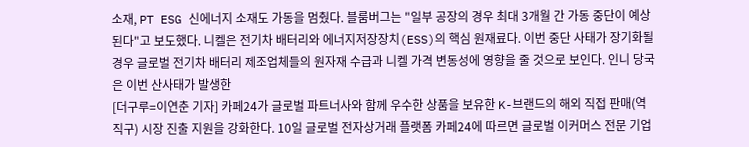소재, PT ESG 신에너지 소재도 가동을 멈췄다. 블룸버그는 "일부 공장의 경우 최대 3개월 간 가동 중단이 예상된다"고 보도했다. 니켈은 전기차 배터리와 에너지저장장치(ESS)의 핵심 원재료다. 이번 중단 사태가 장기화될 경우 글로벌 전기차 배터리 제조업체들의 원자재 수급과 니켈 가격 변동성에 영향을 줄 것으로 보인다. 인니 당국은 이번 산사태가 발생한
[더구루=이연춘 기자] 카페24가 글로벌 파트너사와 함께 우수한 상품을 보유한 K-브랜드의 해외 직접 판매(역직구) 시장 진출 지원을 강화한다. 10일 글로벌 전자상거래 플랫폼 카페24에 따르면 글로벌 이커머스 전문 기업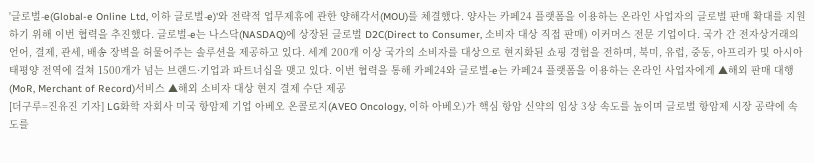'글로벌-e(Global-e Online Ltd, 이하 글로벌-e)'와 전략적 업무제휴에 관한 양해각서(MOU)를 체결했다. 양사는 카페24 플랫폼을 이용하는 온라인 사업자의 글로벌 판매 확대를 지원하기 위해 이번 협력을 추진했다. 글로벌-e는 나스닥(NASDAQ)에 상장된 글로벌 D2C(Direct to Consumer, 소비자 대상 직접 판매) 이커머스 전문 기업이다. 국가 간 전자상거래의 언어, 결제, 관세, 배송 장벽을 허물어주는 솔루션을 제공하고 있다. 세계 200개 이상 국가의 소비자를 대상으로 현지화된 쇼핑 경험을 전하며, 북미, 유럽, 중동, 아프리카 및 아시아 태평양 전역에 걸쳐 1500개가 넘는 브랜드·기업과 파트너십을 맺고 있다. 이번 협력을 통해 카페24와 글로벌-e는 카페24 플랫폼을 이용하는 온라인 사업자에게 ▲해외 판매 대행(MoR, Merchant of Record)서비스 ▲해외 소비자 대상 현지 결제 수단 제공
[더구루=진유진 기자] LG화학 자회사 미국 항암제 기업 아베오 온콜로지(AVEO Oncology, 이하 아베오)가 핵심 항암 신약의 임상 3상 속도를 높이며 글로벌 항암제 시장 공략에 속도를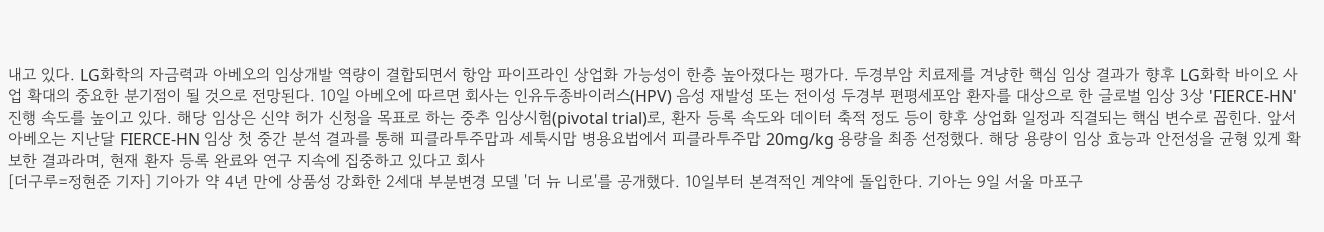내고 있다. LG화학의 자금력과 아베오의 임상개발 역량이 결합되면서 항암 파이프라인 상업화 가능성이 한층 높아졌다는 평가다. 두경부암 치료제를 겨냥한 핵심 임상 결과가 향후 LG화학 바이오 사업 확대의 중요한 분기점이 될 것으로 전망된다. 10일 아베오에 따르면 회사는 인유두종바이러스(HPV) 음성 재발성 또는 전이성 두경부 편평세포암 환자를 대상으로 한 글로벌 임상 3상 'FIERCE-HN' 진행 속도를 높이고 있다. 해당 임상은 신약 허가 신청을 목표로 하는 중추 임상시험(pivotal trial)로, 환자 등록 속도와 데이터 축적 정도 등이 향후 상업화 일정과 직결되는 핵심 변수로 꼽힌다. 앞서 아베오는 지난달 FIERCE-HN 임상 첫 중간 분석 결과를 통해 피클라투주맙과 세툭시맙 병용요법에서 피클라투주맙 20mg/kg 용량을 최종 선정했다. 해당 용량이 임상 효능과 안전성을 균형 있게 확보한 결과라며, 현재 환자 등록 완료와 연구 지속에 집중하고 있다고 회사
[더구루=정현준 기자] 기아가 약 4년 만에 상품성 강화한 2세대 부분변경 모델 '더 뉴 니로'를 공개했다. 10일부터 본격적인 계약에 돌입한다. 기아는 9일 서울 마포구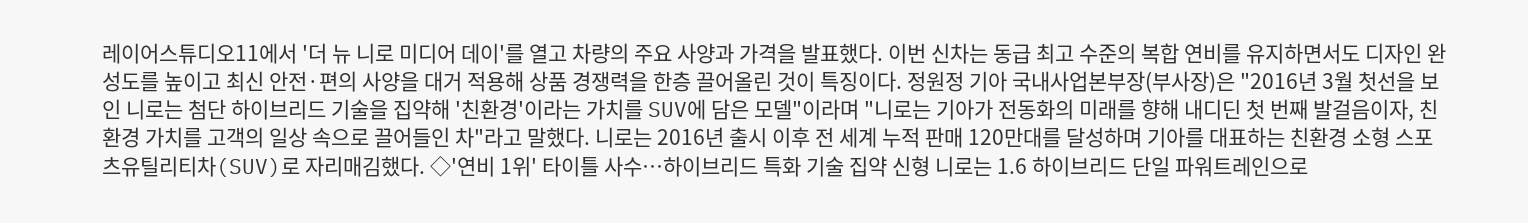레이어스튜디오11에서 '더 뉴 니로 미디어 데이'를 열고 차량의 주요 사양과 가격을 발표했다. 이번 신차는 동급 최고 수준의 복합 연비를 유지하면서도 디자인 완성도를 높이고 최신 안전·편의 사양을 대거 적용해 상품 경쟁력을 한층 끌어올린 것이 특징이다. 정원정 기아 국내사업본부장(부사장)은 "2016년 3월 첫선을 보인 니로는 첨단 하이브리드 기술을 집약해 '친환경'이라는 가치를 SUV에 담은 모델"이라며 "니로는 기아가 전동화의 미래를 향해 내디딘 첫 번째 발걸음이자, 친환경 가치를 고객의 일상 속으로 끌어들인 차"라고 말했다. 니로는 2016년 출시 이후 전 세계 누적 판매 120만대를 달성하며 기아를 대표하는 친환경 소형 스포츠유틸리티차(SUV)로 자리매김했다. ◇'연비 1위' 타이틀 사수…하이브리드 특화 기술 집약 신형 니로는 1.6 하이브리드 단일 파워트레인으로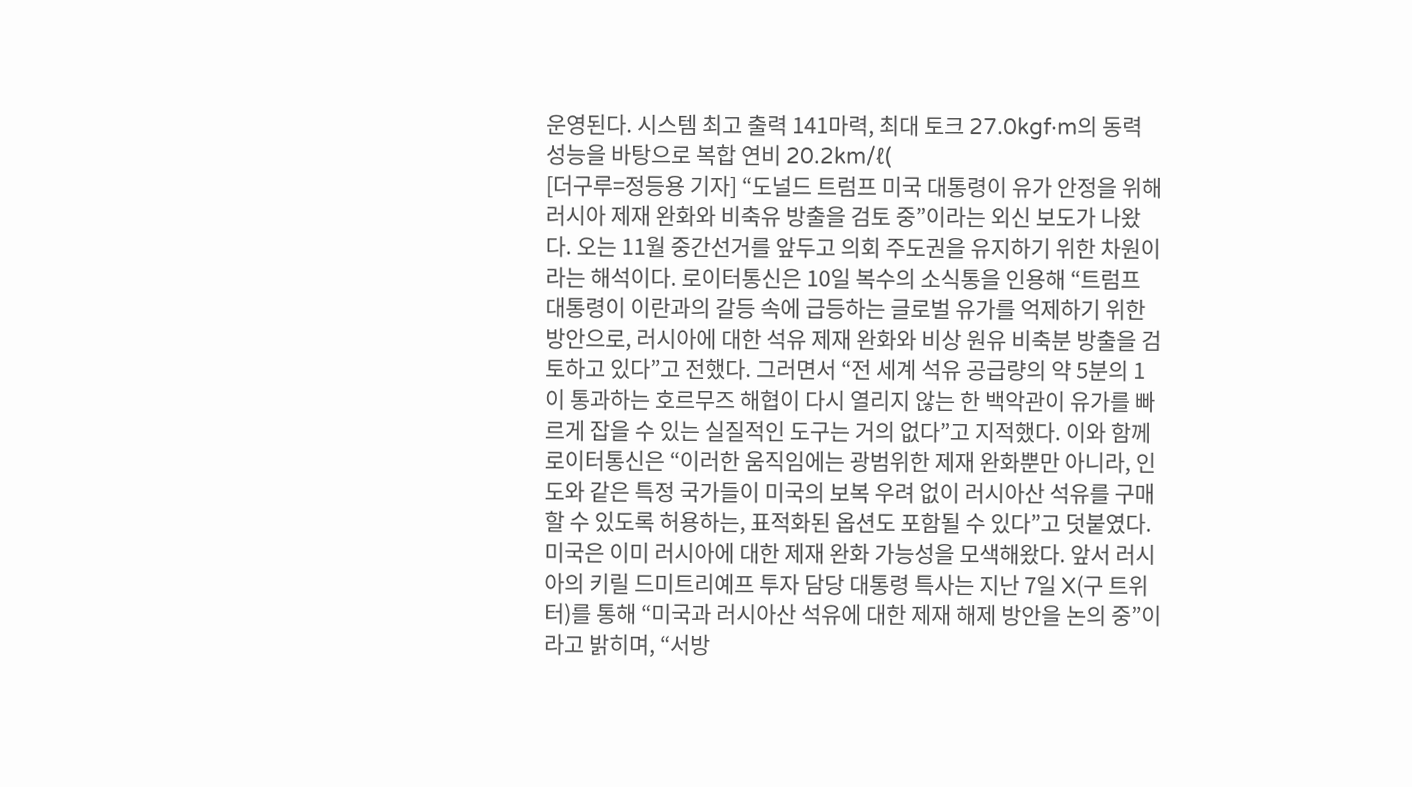운영된다. 시스템 최고 출력 141마력, 최대 토크 27.0kgf·m의 동력 성능을 바탕으로 복합 연비 20.2km/ℓ(
[더구루=정등용 기자] “도널드 트럼프 미국 대통령이 유가 안정을 위해 러시아 제재 완화와 비축유 방출을 검토 중”이라는 외신 보도가 나왔다. 오는 11월 중간선거를 앞두고 의회 주도권을 유지하기 위한 차원이라는 해석이다. 로이터통신은 10일 복수의 소식통을 인용해 “트럼프 대통령이 이란과의 갈등 속에 급등하는 글로벌 유가를 억제하기 위한 방안으로, 러시아에 대한 석유 제재 완화와 비상 원유 비축분 방출을 검토하고 있다”고 전했다. 그러면서 “전 세계 석유 공급량의 약 5분의 1이 통과하는 호르무즈 해협이 다시 열리지 않는 한 백악관이 유가를 빠르게 잡을 수 있는 실질적인 도구는 거의 없다”고 지적했다. 이와 함께 로이터통신은 “이러한 움직임에는 광범위한 제재 완화뿐만 아니라, 인도와 같은 특정 국가들이 미국의 보복 우려 없이 러시아산 석유를 구매할 수 있도록 허용하는, 표적화된 옵션도 포함될 수 있다”고 덧붙였다. 미국은 이미 러시아에 대한 제재 완화 가능성을 모색해왔다. 앞서 러시아의 키릴 드미트리예프 투자 담당 대통령 특사는 지난 7일 X(구 트위터)를 통해 “미국과 러시아산 석유에 대한 제재 해제 방안을 논의 중”이라고 밝히며, “서방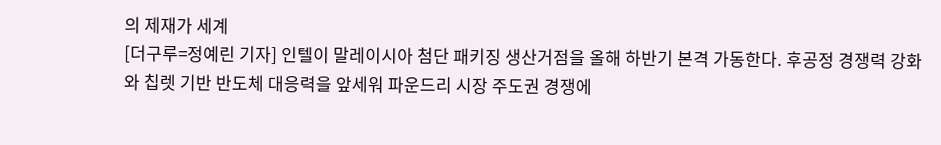의 제재가 세계
[더구루=정예린 기자] 인텔이 말레이시아 첨단 패키징 생산거점을 올해 하반기 본격 가동한다. 후공정 경쟁력 강화와 칩렛 기반 반도체 대응력을 앞세워 파운드리 시장 주도권 경쟁에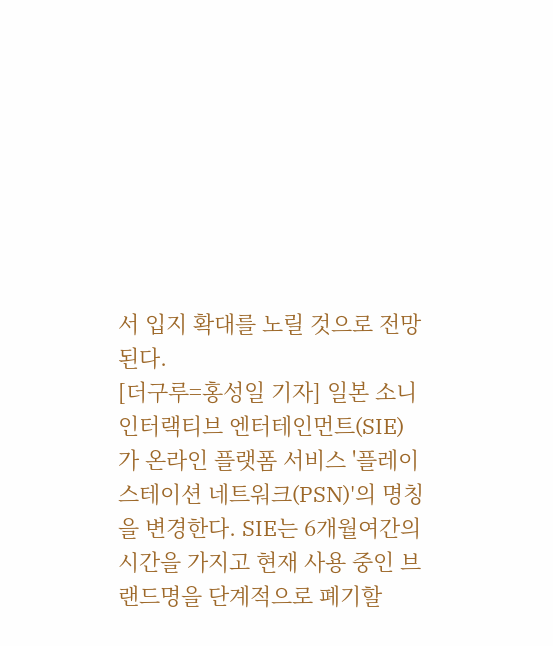서 입지 확대를 노릴 것으로 전망된다.
[더구루=홍성일 기자] 일본 소니 인터랙티브 엔터테인먼트(SIE)가 온라인 플랫폼 서비스 '플레이스테이션 네트워크(PSN)'의 명칭을 변경한다. SIE는 6개월여간의 시간을 가지고 현재 사용 중인 브랜드명을 단계적으로 폐기할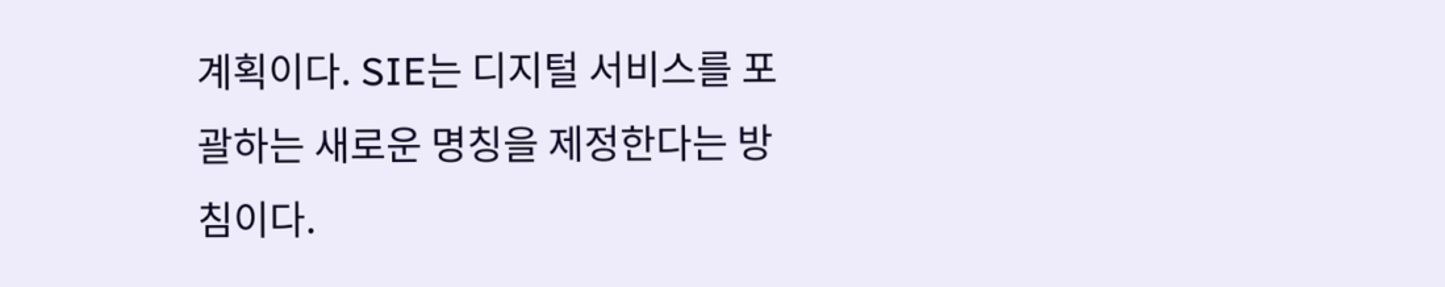계획이다. SIE는 디지털 서비스를 포괄하는 새로운 명칭을 제정한다는 방침이다.